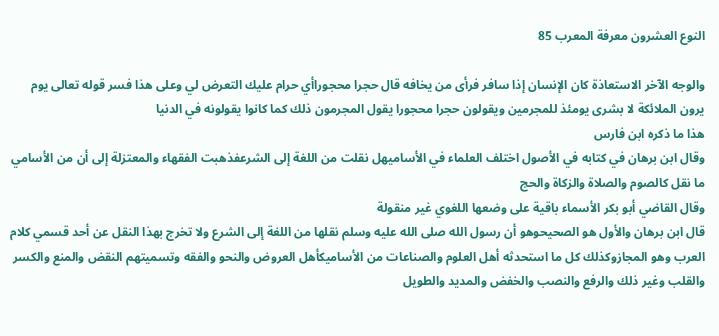النوع العشرون معرفة المعرب 85

والوجه الآخر الاستعاذة كان الإنسان إذا سافر فرأى من يخافه قال حجرا محجوراأي حرام عليك التعرض لي وعلى هذا فسر قوله تعالى يوم يرون الملائكة لا بشرى يومئذ للمجرمين ويقولون حجرا محجورا يقول المجرمون ذلك كما كانوا يقولونه في الدنيا
هذا ما ذكره ابن فارس
وقال ابن برهان في كتابه في الأصول اختلف العلماء في الأساميهل نقلت من اللغة إلى الشرعفذهبت الفقهاء والمعتزلة إلى أن من الأسامي ما نقل كالصوم والصلاة والزكاة والحج
وقال القاضي أبو بكر الأسماء باقية على وضعها اللغوي غير منقولة
قال ابن برهان والأول هو الصحيحوهو أن رسول الله صلى الله عليه وسلم نقلها من اللغة إلى الشرع ولا تخرج بهذا النقل عن أحد قسمي كلام العرب وهو المجازوكذلك كل ما استحدثه أهل العلوم والصناعات من الأساميكأهل العروض والنحو والفقه وتسميتهم النقض والمنع والكسر والقلب وغير ذلك والرفع والنصب والخفض والمديد والطويل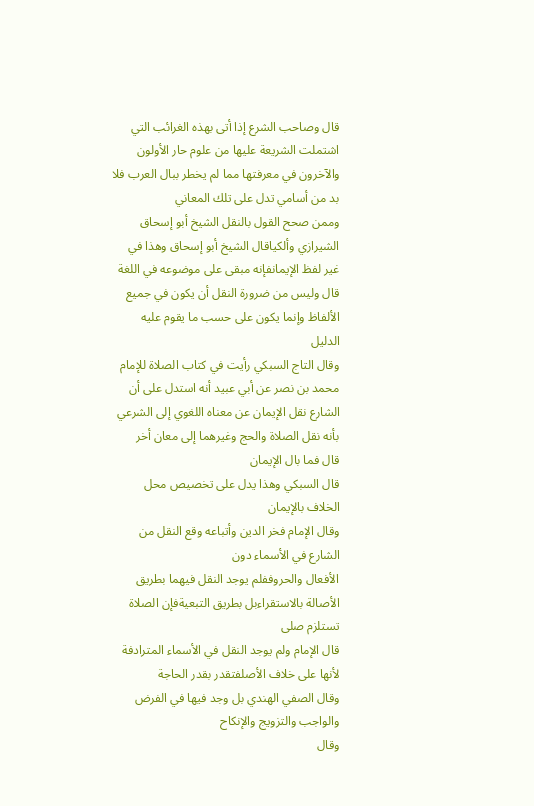قال وصاحب الشرع إذا أتى بهذه الغرائب التي اشتملت الشريعة عليها من علوم حار الأولون والآخرون في معرفتها مما لم يخطر ببال العرب فلا بد من أسامي تدل على تلك المعاني
وممن صحح القول بالنقل الشيخ أبو إسحاق الشيرازي وألكياقال الشيخ أبو إسحاق وهذا في غير لفظ الإيمانفإنه مبقى على موضوعه في اللغة
قال وليس من ضرورة النقل أن يكون في جميع الألفاظ وإنما يكون على حسب ما يقوم عليه الدليل
وقال التاج السبكي رأيت في كتاب الصلاة للإمام محمد بن نصر عن أبي عبيد أنه استدل على أن الشارع نقل الإيمان عن معناه اللغوي إلى الشرعي بأنه نقل الصلاة والحج وغيرهما إلى معان أخر
قال فما بال الإيمان
قال السبكي وهذا يدل على تخصيص محل الخلاف بالإيمان
وقال الإمام فخر الدين وأتباعه وقع النقل من الشارع في الأسماء دون
الأفعال والحروففلم يوجد النقل فيهما بطريق الأصالة بالاستقراءبل بطريق التبعيةفإن الصلاة تستلزم صلى
قال الإمام ولم يوجد النقل في الأسماء المترادفة لأنها على خلاف الأصلفتقدر بقدر الحاجة
وقال الصفي الهندي بل وجد فيها في الفرض والواجب والتزويج والإنكاح
وقال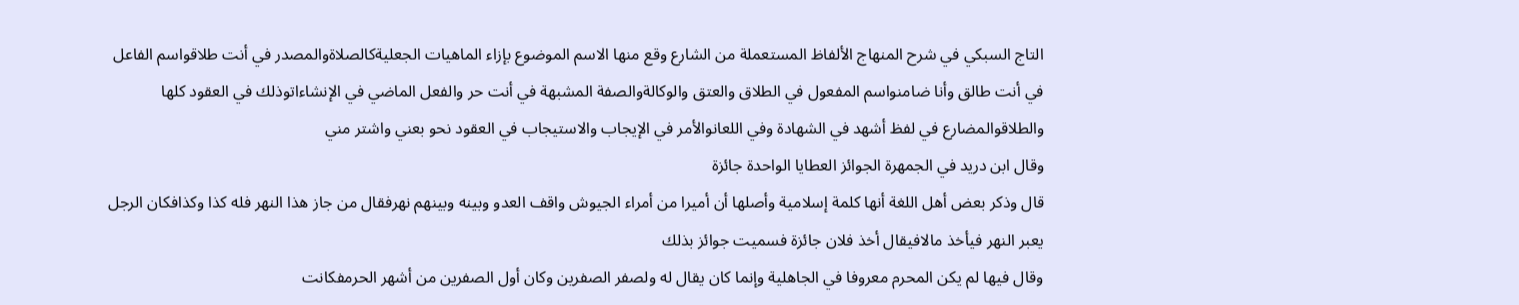التاج السبكي في شرح المنهاج الألفاظ المستعملة من الشارع وقع منها الاسم الموضوع بإزاء الماهيات الجعليةكالصلاةوالمصدر في أنت طلاقواسم الفاعل في أنت طالق وأنا ضامنواسم المفعول في الطلاق والعتق والوكالةوالصفة المشبهة في أنت حر والفعل الماضي في الإنشاءاتوذلك في العقود كلها والطلاقوالمضارع في لفظ أشهد في الشهادة وفي اللعانوالأمر في الإيجاب والاستيجاب في العقود نحو بعني واشتر مني
وقال ابن دريد في الجمهرة الجوائز العطايا الواحدة جائزة
قال وذكر بعض أهل اللغة أنها كلمة إسلامية وأصلها أن أميرا من أمراء الجيوش واقف العدو وبينه وبينهم نهرفقال من جاز هذا النهر فله كذا وكذافكان الرجل يعبر النهر فيأخذ مالافيقال أخذ فلان جائزة فسميت جوائز بذلك
وقال فيها لم يكن المحرم معروفا في الجاهلية وإنما كان يقال له ولصفر الصفرين وكان أول الصفرين من أشهر الحرمفكانت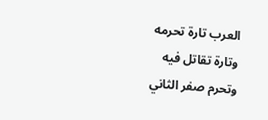العرب تارة تحرمه وتارة تقاتل فيه وتحرم صفر الثاني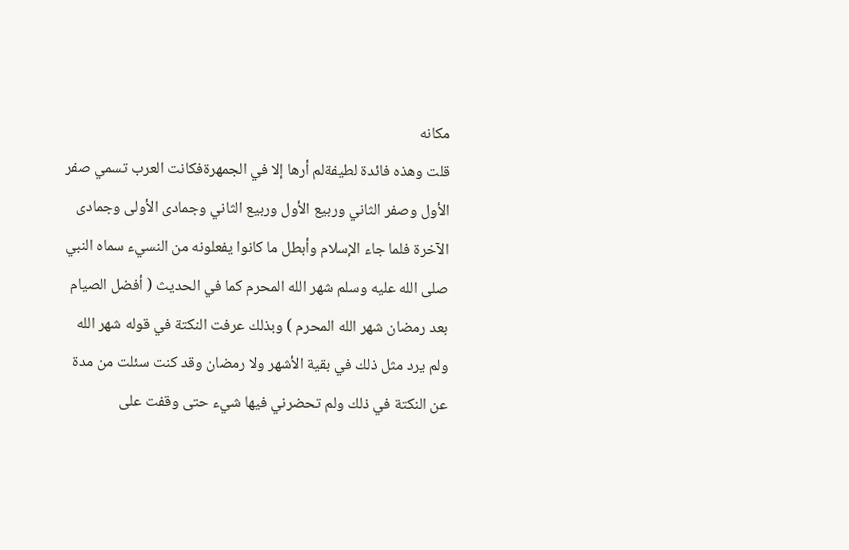مكانه
قلت وهذه فائدة لطيفةلم أرها إلا في الجمهرةفكانت العرب تسمي صفر الأول وصفر الثاني وربيع الأول وربيع الثاني وجمادى الأولى وجمادى الآخرة فلما جاء الإسلام وأبطل ما كانوا يفعلونه من النسيء سماه النبي صلى الله عليه وسلم شهر الله المحرم كما في الحديث ( أفضل الصيام بعد رمضان شهر الله المحرم ) وبذلك عرفت النكتة في قوله شهر الله
ولم يرد مثل ذلك في بقية الأشهر ولا رمضان وقد كنت سئلت من مدة عن النكتة في ذلك ولم تحضرني فيها شيء حتى وقفت على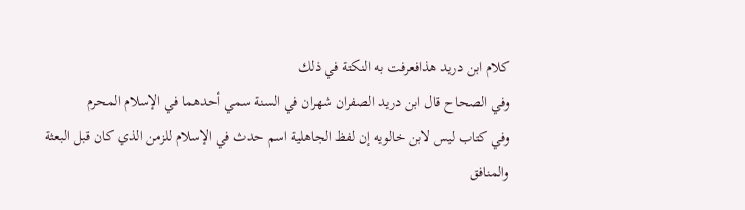كلام ابن دريد هذافعرفت به النكتة في ذلك
وفي الصحاح قال ابن دريد الصفران شهران في السنة سمي أحدهما في الإسلام المحرم
وفي كتاب ليس لابن خالويه إن لفظ الجاهلية اسم حدث في الإسلام للزمن الذي كان قبل البعثة
والمنافق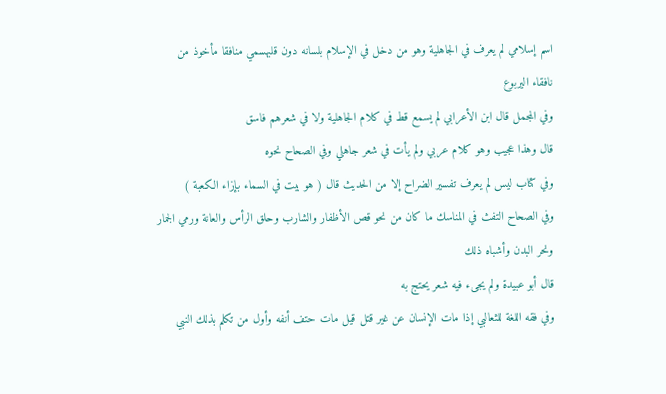اسم إسلامي لم يعرف في الجاهلية وهو من دخل في الإسلام بلسانه دون قلبهسمي منافقا مأخوذ من نافقاء اليربوع
وفي المجمل قال ابن الأعرابي لم يسمع قط في كلام الجاهلية ولا في شعرهم فاسق
قال وهذا عجيب وهو كلام عربي ولم يأت في شعر جاهلي وفي الصحاح نحوه
وفي كتاب ليس لم يعرف تفسير الضراح إلا من الحديث قال ( هو بيت في السماء بإزاء الكعبة )
وفي الصحاح التفث في المناسك ما كان من نحو قص الأظفار والشارب وحلق الرأس والعانة ورمي الجمار ونحر البدن وأشباه ذلك
قال أبو عبيدة ولم يجىء فيه شعر يحتج به
وفي فقه اللغة للثعالبي إذا مات الإنسان عن غير قتل قيل مات حتف أنفه وأول من تكلم بذلك النبي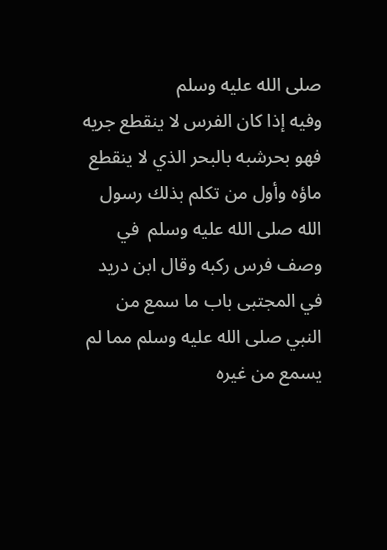صلى الله عليه وسلم
وفيه إذا كان الفرس لا ينقطع جريه فهو بحرشبه بالبحر الذي لا ينقطع ماؤه وأول من تكلم بذلك رسول الله صلى الله عليه وسلم  في وصف فرس ركبه وقال ابن دريد في المجتبى باب ما سمع من النبي صلى الله عليه وسلم مما لم يسمع من غيره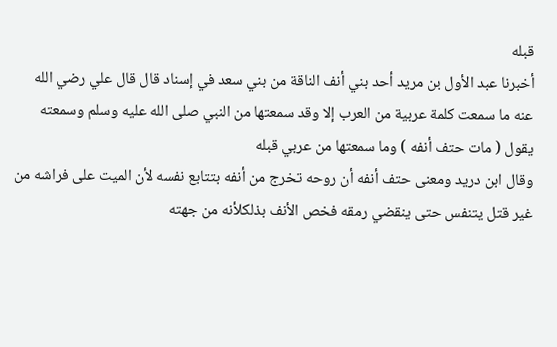قبله
أخبرنا عبد الأول بن مريد أحد بني أنف الناقة من بني سعد في إسناد قال قال علي رضي الله عنه ما سمعت كلمة عربية من العرب إلا وقد سمعتها من النبي صلى الله عليه وسلم وسمعته يقول ( مات حتف أنفه ) وما سمعتها من عربي قبله
وقال ابن دريد ومعنى حتف أنفه أن روحه تخرج من أنفه بتتابع نفسه لأن الميت على فراشه من غير قتل يتنفس حتى ينقضي رمقه فخص الأنف بذلكلأنه من جهته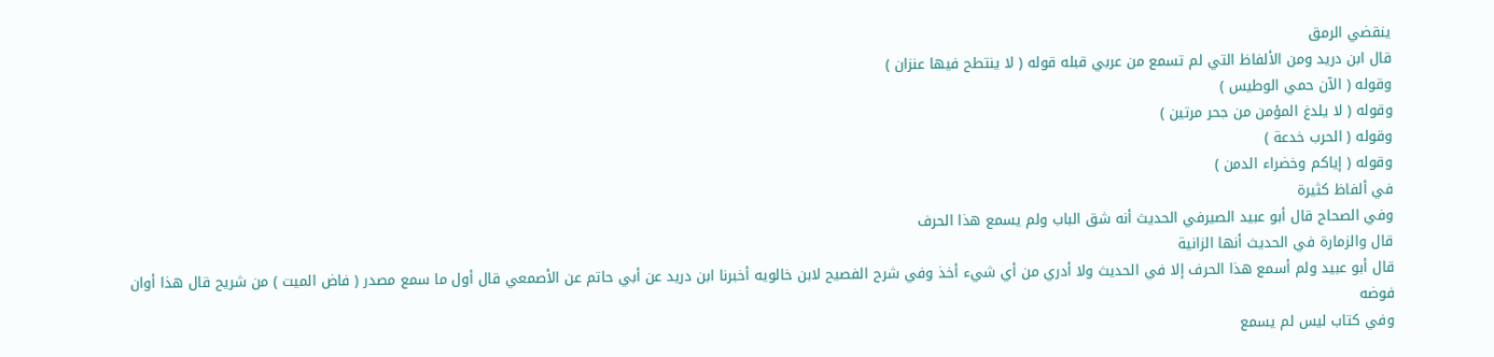ينقضي الرمق
قال ابن دريد ومن الألفاظ التي لم تسمع من عربي قبله قوله ( لا ينتطح فيها عنزان )
وقوله ( الآن حمي الوطيس )
وقوله ( لا يلدغ المؤمن من جحر مرتين )
وقوله ( الحرب خدعة )
وقوله ( إياكم وخضراء الدمن )
في ألفاظ كثيرة
وفي الصحاح قال أبو عبيد الصيرفي الحديث أنه شق الباب ولم يسمع هذا الحرف
قال والزمارة في الحديث أنها الزانية
قال أبو عبيد ولم أسمع هذا الحرف إلا في الحديث ولا أدري من أي شيء أخذ وفي شرح الفصيح لابن خالويه أخبرنا ابن دريد عن أبي حاتم عن الأصمعي قال أول ما سمع مصدر ( فاض الميت ) من شريح قال هذا أوان فوضه
وفي كتاب ليس لم يسمع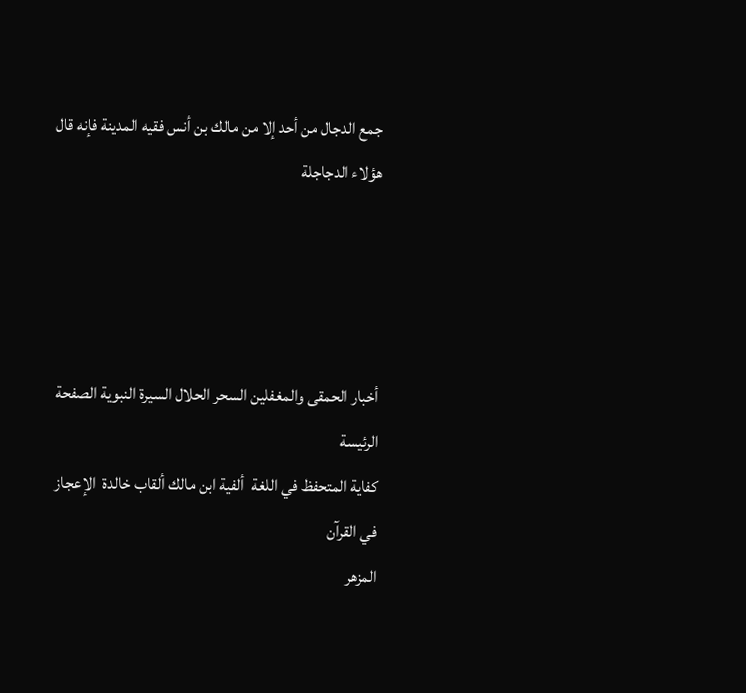جمع الدجال من أحد إلا من مالك بن أنس فقيه المدينة فإنه قال هؤلاء الدجاجلة




أخبار الحمقى والمغفلين السحر الحلال السيرة النبوية الصفحة الرئيسة
كفاية المتحفظ في اللغة  ألفية ابن مالك ألقاب خالدة  الإعجاز في القرآن
المزهر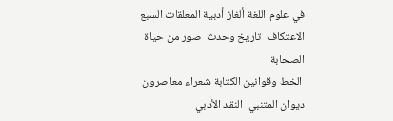في علوم اللغة ألغاز أدبية المعلقات السبع  الاعتكاف  تاريخ وحدث  صور من حياة الصحابة
 الخط وقوانين الكتابة شعراء معاصرون ديوان المتنبي  النقد الأدبي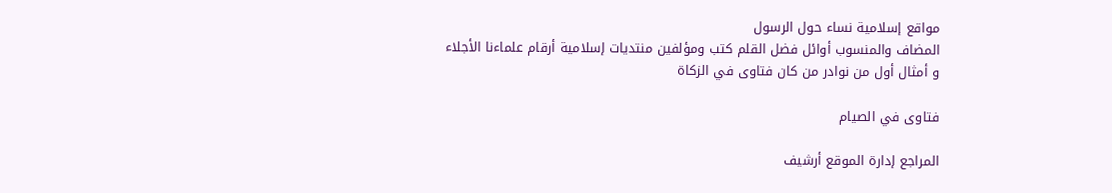مواقع إسلامية نساء حول الرسول
المضاف والمنسوب أوائل فضل القلم كتب ومؤلفين منتديات إسلامية أرقام علماءنا الأجلاء
و أمثال أول من نوادر من كان فتاوى في الزكاة

فتاوى في الصيام

المراجع إدارة الموقع أرشيف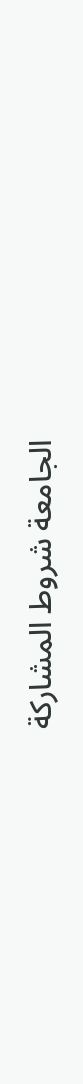الجامعة شروط المشاركة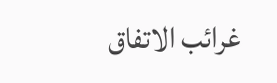غرائب الاتفاق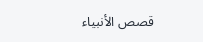قصص الأنبياء